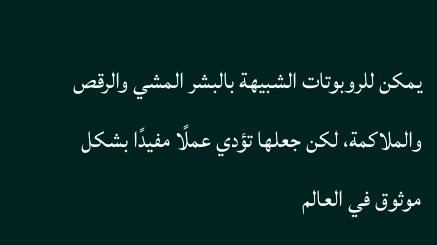يمكن للروبوتات الشبيهة بالبشر المشي والرقص والملاكمة، لكن جعلها تؤدي عملًا مفيدًا بشكل موثوق في العالم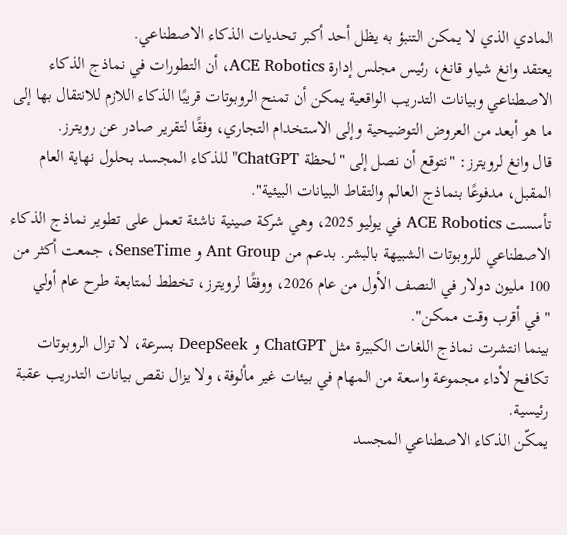المادي الذي لا يمكن التنبؤ به يظل أحد أكبر تحديات الذكاء الاصطناعي.
يعتقد وانغ شياو قانغ، رئيس مجلس إدارة ACE Robotics، أن التطورات في نماذج الذكاء الاصطناعي وبيانات التدريب الواقعية يمكن أن تمنح الروبوتات قريبًا الذكاء اللازم للانتقال بها إلى ما هو أبعد من العروض التوضيحية وإلى الاستخدام التجاري، وفقًا لتقرير صادر عن رويترز.
قال وانغ لرويترز: "نتوقع أن نصل إلى "لحظة ChatGPT" للذكاء المجسد بحلول نهاية العام المقبل، مدفوعًا بنماذج العالم والتقاط البيانات البيئية".
تأسست ACE Robotics في يوليو 2025، وهي شركة صينية ناشئة تعمل على تطوير نماذج الذكاء الاصطناعي للروبوتات الشبيهة بالبشر. بدعم من Ant Group و SenseTime، جمعت أكثر من 100 مليون دولار في النصف الأول من عام 2026، ووفقًا لرويترز، تخطط لمتابعة طرح عام أولي "في أقرب وقت ممكن".
بينما انتشرت نماذج اللغات الكبيرة مثل ChatGPT و DeepSeek بسرعة، لا تزال الروبوتات تكافح لأداء مجموعة واسعة من المهام في بيئات غير مألوفة، ولا يزال نقص بيانات التدريب عقبة رئيسية.
يمكّن الذكاء الاصطناعي المجسد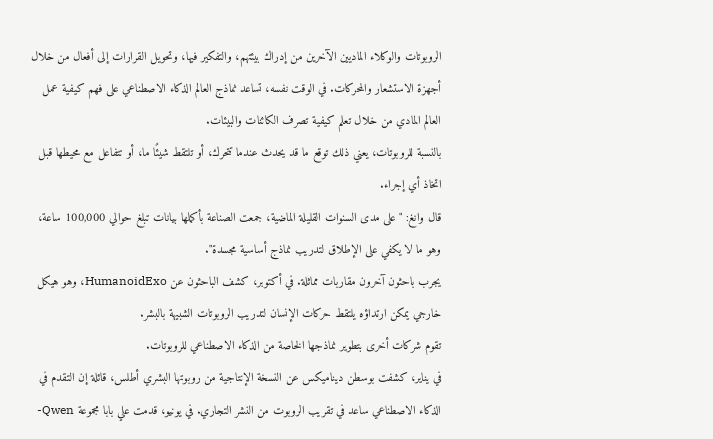الروبوتات والوكلاء الماديين الآخرين من إدراك بيئتهم، والتفكير فيها، وتحويل القرارات إلى أفعال من خلال أجهزة الاستشعار والمحركات. في الوقت نفسه، تساعد نماذج العالم الذكاء الاصطناعي على فهم كيفية عمل العالم المادي من خلال تعلم كيفية تصرف الكائنات والبيئات.
بالنسبة للروبوتات، يعني ذلك توقع ما قد يحدث عندما تتحرك، أو تلتقط شيئًا ما، أو تتفاعل مع محيطها قبل اتخاذ أي إجراء.
قال وانغ: "على مدى السنوات القليلة الماضية، جمعت الصناعة بأكملها بيانات تبلغ حوالي 100,000 ساعة، وهو ما لا يكفي على الإطلاق لتدريب نماذج أساسية مجسدة".
يجرب باحثون آخرون مقاربات مماثلة. في أكتوبر، كشف الباحثون عن HumanoidExo، وهو هيكل خارجي يمكن ارتداؤه يلتقط حركات الإنسان لتدريب الروبوتات الشبيهة بالبشر.
تقوم شركات أخرى بتطوير نماذجها الخاصة من الذكاء الاصطناعي للروبوتات.
في يناير، كشفت بوسطن ديناميكس عن النسخة الإنتاجية من روبوتها البشري أطلس، قائلة إن التقدم في الذكاء الاصطناعي ساعد في تقريب الروبوت من النشر التجاري. في يونيو، قدمت علي بابا مجموعة Qwen-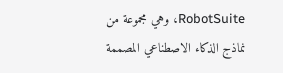RobotSuite، وهي مجموعة من نماذج الذكاء الاصطناعي المصممة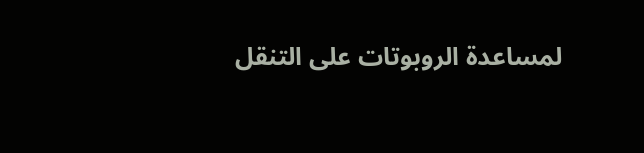لمساعدة الروبوتات على التنقل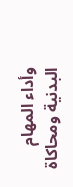وأداء المهام البدنية ومحاكاة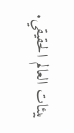بيئات العالم الحقيقي.